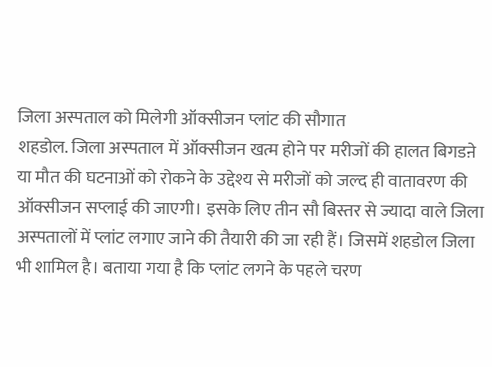जिला अस्पताल को मिलेगी ऑक्सीजन प्लांट की सौगात
शहडोल. जिला अस्पताल में ऑक्सीजन खत्म होने पर मरीजों की हालत बिगडऩे या मौत की घटनाओं को रोकने के उद्देश्य से मरीजों को जल्द ही वातावरण की ऑक्सीजन सप्लाई की जाएगी। इसके लिए तीन सौ बिस्तर से ज्यादा वाले जिला अस्पतालों में प्लांट लगाए जाने की तैयारी की जा रही हैं। जिसमें शहडोल जिला भी शामिल है। बताया गया है कि प्लांट लगने के पहले चरण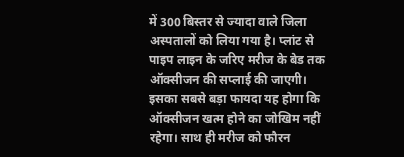में 300 बिस्तर से ज्यादा वाले जिला अस्पतालों को लिया गया है। प्लांट से पाइप लाइन के जरिए मरीज के बेड तक ऑक्सीजन की सप्लाई की जाएगी। इसका सबसे बड़ा फायदा यह होगा कि ऑक्सीजन खत्म होने का जोखिम नहीं रहेगा। साथ ही मरीज को फौरन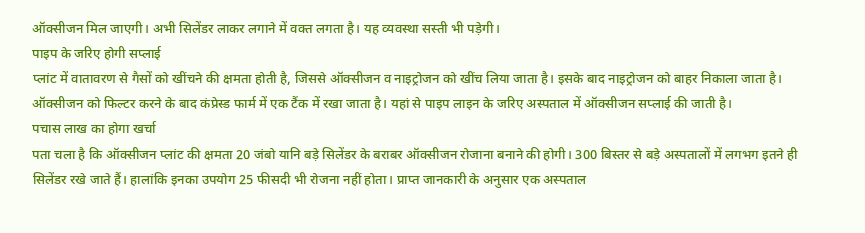ऑक्सीजन मिल जाएगी। अभी सिलेंडर लाकर लगाने में वक्त लगता है। यह व्यवस्था सस्ती भी पड़ेगी।
पाइप के जरिए होगी सप्लाई
प्लांट में वातावरण से गैसों को खींचने की क्षमता होती है, जिससे ऑक्सीजन व नाइट्रोजन को खींच लिया जाता है। इसके बाद नाइट्रोजन को बाहर निकाला जाता है। ऑक्सीजन को फिल्टर करने के बाद कंप्रेस्ड फार्म में एक टैंक में रखा जाता है। यहां से पाइप लाइन के जरिए अस्पताल में ऑक्सीजन सप्लाई की जाती है।
पचास लाख का होगा खर्चा
पता चला है कि ऑक्सीजन प्लांट की क्षमता 20 जंबो यानि बड़े सिलेंडर के बराबर ऑक्सीजन रोजाना बनाने की होगी। 300 बिस्तर से बड़े अस्पतालों में लगभग इतने ही सिलेंडर रखे जाते हैं। हालांकि इनका उपयोग 25 फीसदी भी रोजना नहीं होता। प्राप्त जानकारी के अनुसार एक अस्पताल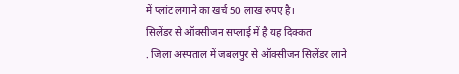में प्लांट लगाने का खर्च 50 लाख रुपए है।
सिलेंडर से ऑक्सीजन सप्लाई में है यह दिक्कत
. जिला अस्पताल में जबलपुर से ऑक्सीजन सिलेंडर लाने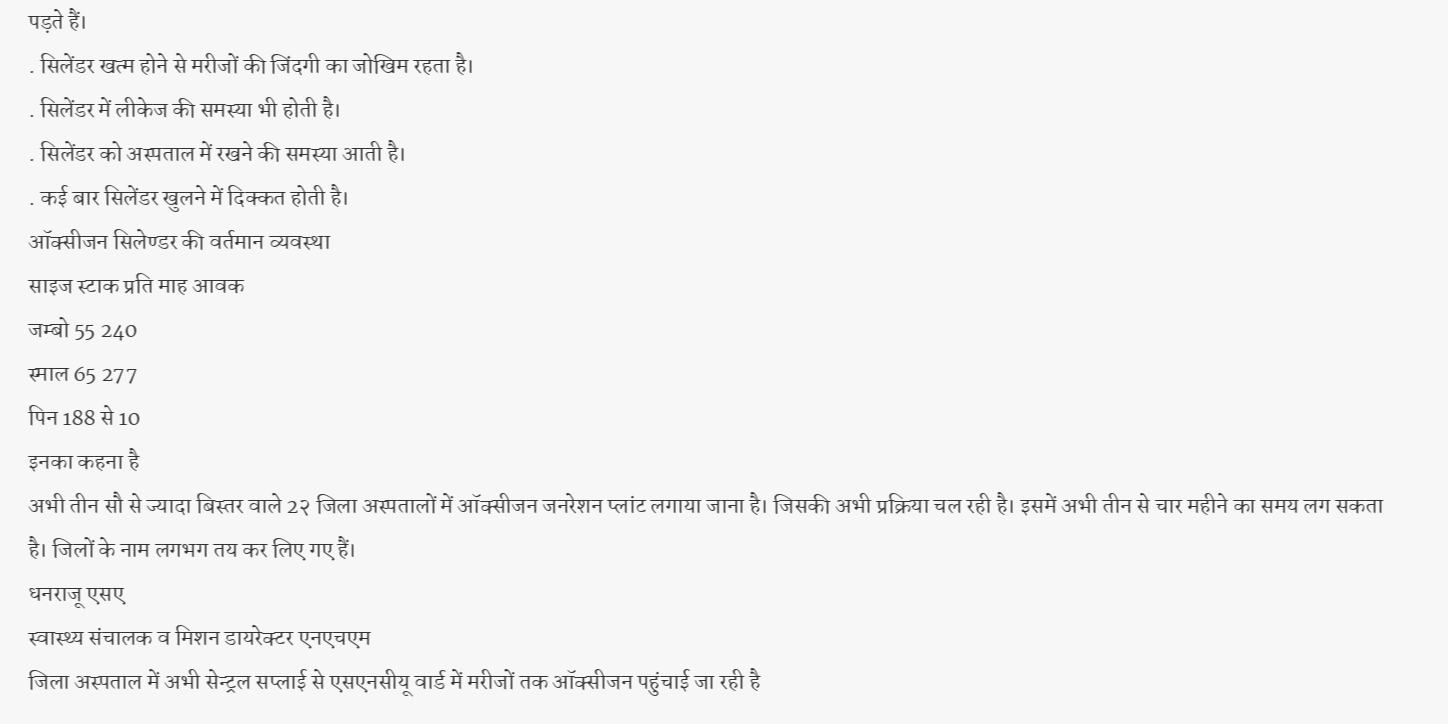पड़ते हैं।
. सिलेंडर खत्म होने से मरीजों की जिंदगी का जोखिम रहता है।
. सिलेंडर में लीकेज की समस्या भी होती है।
. सिलेंडर को अस्पताल में रखने की समस्या आती है।
. कई बार सिलेंडर खुलने में दिक्कत होती है।
ऑक्सीजन सिलेण्डर की वर्तमान व्यवस्था
साइज स्टाक प्रति माह आवक
जम्बो 55 240
स्माल 65 277
पिन 188 से 10
इनका कहना है
अभी तीन सौ से ज्यादा बिस्तर वाले 2२ जिला अस्पतालों में ऑक्सीजन जनरेशन प्लांट लगाया जाना है। जिसकी अभी प्रक्रिया चल रही है। इसमें अभी तीन से चार महीने का समय लग सकता है। जिलों के नाम लगभग तय कर लिए गए हैं।
धनराजू एसए
स्वास्थ्य संचालक व मिशन डायरेक्टर एनएचएम
जिला अस्पताल में अभी सेन्ट्रल सप्लाई से एसएनसीयू वार्ड में मरीजों तक ऑक्सीजन पहुंचाई जा रही है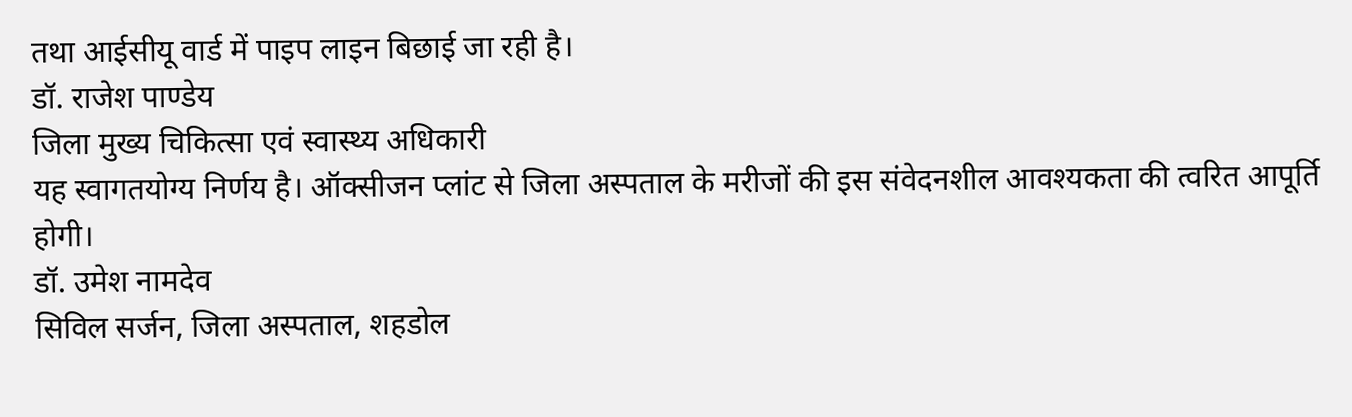तथा आईसीयू वार्ड में पाइप लाइन बिछाई जा रही है।
डॉ. राजेश पाण्डेय
जिला मुख्य चिकित्सा एवं स्वास्थ्य अधिकारी
यह स्वागतयोग्य निर्णय है। ऑक्सीजन प्लांट से जिला अस्पताल के मरीजों की इस संवेदनशील आवश्यकता की त्वरित आपूर्ति होगी।
डॉ. उमेश नामदेव
सिविल सर्जन, जिला अस्पताल, शहडोल